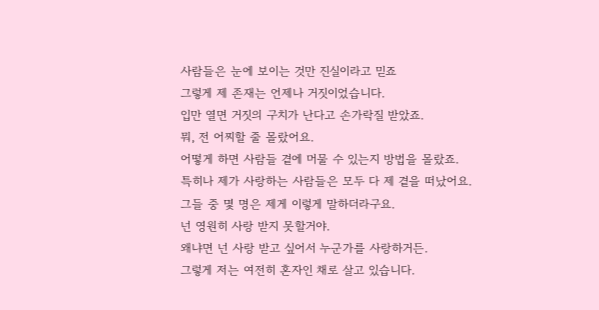사람들은 눈에 보이는 것만 진실이라고 믿죠
그렇게 제 존재는 언제나 거짓이었습니다.
입만 열면 거짓의 구치가 난다고 손가락질 받았죠.
뭐, 전 어찌할 줄 몰랐어요.
어떻게 하면 사람들 곁에 머물 수 있는지 방법을 몰랐죠.
특히나 제가 사랑하는 사람들은 모두 다 제 곁을 떠났어요.
그들 중 몇 명은 제게 이렇게 말하더라구요.
넌 영원히 사랑 받지 못할거야.
왜냐면 넌 사랑 받고 싶어서 누군가를 사랑하거든.
그렇게 저는 여전히 혼자인 채로 살고 있습니다.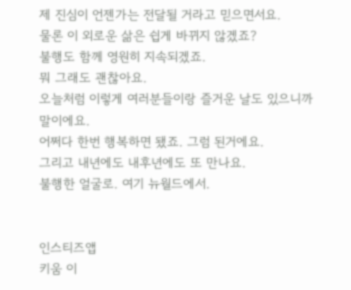제 진심이 언젠가는 전달될 거라고 믿으면서요.
물론 이 외로운 삶은 쉽게 바뀌지 않겠죠?
불행도 함께 영원히 지속되겠죠.
뭐 그래도 괜찮아요.
오늘처럼 이렇게 여러분들이랑 즐거운 날도 있으니까 말이에요.
어쩌다 한번 행복하면 됐죠. 그럼 된거에요.
그리고 내년에도 내후년에도 또 만나요.
불행한 얼굴로. 여기 뉴월드에서.


인스티즈앱
키움 이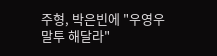주형, 박은빈에 "우영우 말투 해달라"